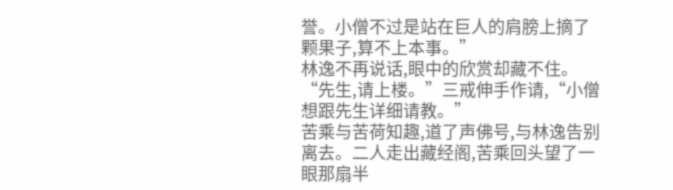誉。小僧不过是站在巨人的肩膀上摘了颗果子,算不上本事。”
林逸不再说话,眼中的欣赏却藏不住。
“先生,请上楼。”三戒伸手作请,“小僧想跟先生详细请教。”
苦乘与苦荷知趣,道了声佛号,与林逸告别离去。二人走出藏经阁,苦乘回头望了一眼那扇半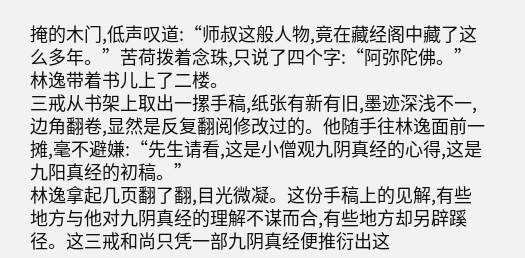掩的木门,低声叹道:“师叔这般人物,竟在藏经阁中藏了这么多年。”苦荷拨着念珠,只说了四个字:“阿弥陀佛。”
林逸带着书儿上了二楼。
三戒从书架上取出一摞手稿,纸张有新有旧,墨迹深浅不一,边角翻卷,显然是反复翻阅修改过的。他随手往林逸面前一摊,毫不避嫌:“先生请看,这是小僧观九阴真经的心得,这是九阳真经的初稿。”
林逸拿起几页翻了翻,目光微凝。这份手稿上的见解,有些地方与他对九阴真经的理解不谋而合,有些地方却另辟蹊径。这三戒和尚只凭一部九阴真经便推衍出这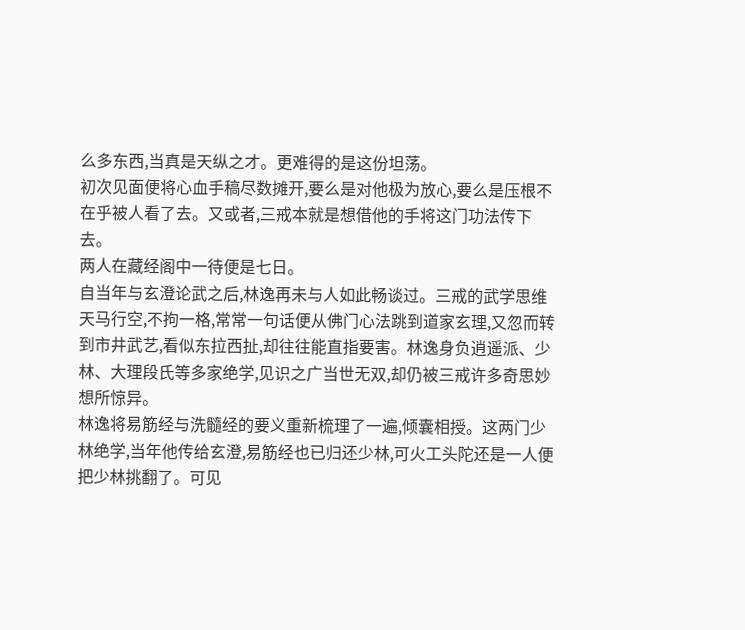么多东西,当真是天纵之才。更难得的是这份坦荡。
初次见面便将心血手稿尽数摊开,要么是对他极为放心,要么是压根不在乎被人看了去。又或者,三戒本就是想借他的手将这门功法传下去。
两人在藏经阁中一待便是七日。
自当年与玄澄论武之后,林逸再未与人如此畅谈过。三戒的武学思维天马行空,不拘一格,常常一句话便从佛门心法跳到道家玄理,又忽而转到市井武艺,看似东拉西扯,却往往能直指要害。林逸身负逍遥派、少林、大理段氏等多家绝学,见识之广当世无双,却仍被三戒许多奇思妙想所惊异。
林逸将易筋经与洗髓经的要义重新梳理了一遍,倾囊相授。这两门少林绝学,当年他传给玄澄,易筋经也已归还少林,可火工头陀还是一人便把少林挑翻了。可见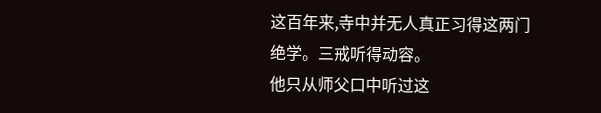这百年来,寺中并无人真正习得这两门绝学。三戒听得动容。
他只从师父口中听过这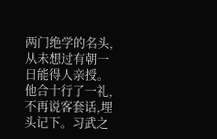两门绝学的名头,从未想过有朝一日能得人亲授。他合十行了一礼,不再说客套话,埋头记下。习武之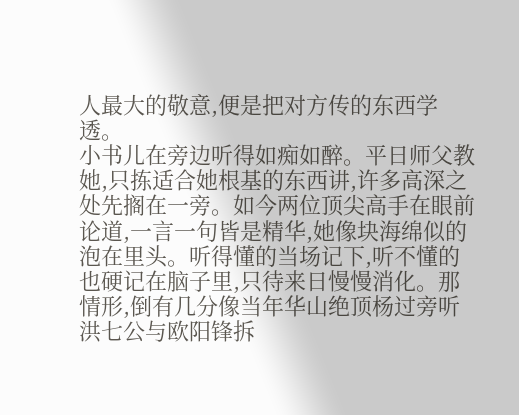人最大的敬意,便是把对方传的东西学透。
小书儿在旁边听得如痴如醉。平日师父教她,只拣适合她根基的东西讲,许多高深之处先搁在一旁。如今两位顶尖高手在眼前论道,一言一句皆是精华,她像块海绵似的泡在里头。听得懂的当场记下,听不懂的也硬记在脑子里,只待来日慢慢消化。那情形,倒有几分像当年华山绝顶杨过旁听洪七公与欧阳锋拆